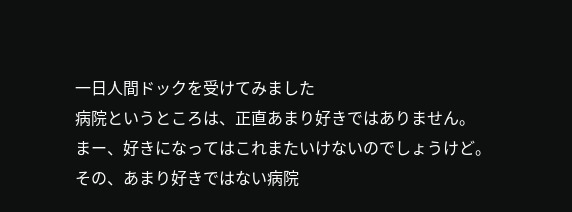一日人間ドックを受けてみました
病院というところは、正直あまり好きではありません。
まー、好きになってはこれまたいけないのでしょうけど。
その、あまり好きではない病院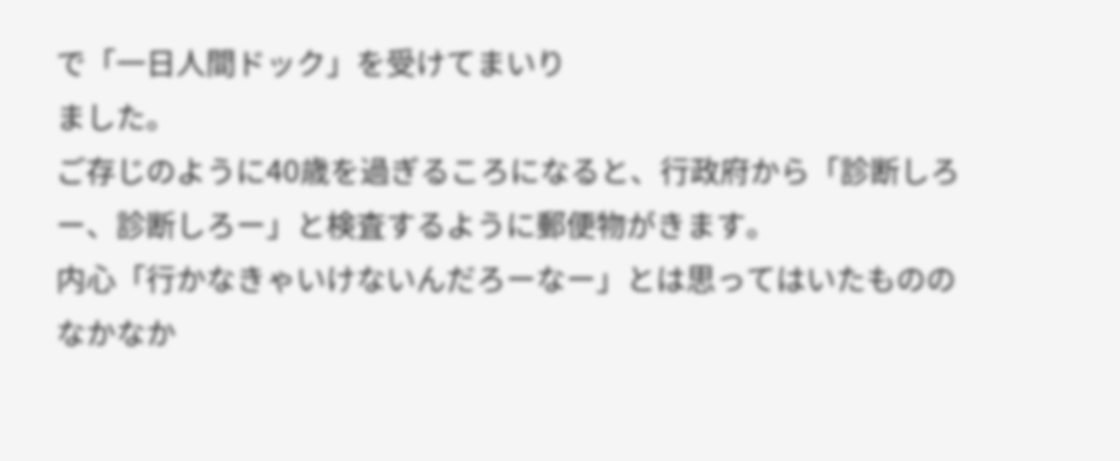で「一日人間ドック」を受けてまいり
ました。
ご存じのように40歳を過ぎるころになると、行政府から「診断しろ
ー、診断しろー」と検査するように郵便物がきます。
内心「行かなきゃいけないんだろーなー」とは思ってはいたものの
なかなか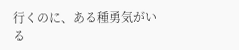行くのに、ある種勇気がいる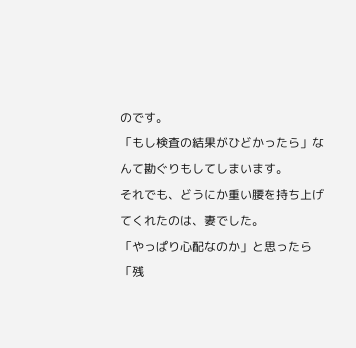のです。
「もし検査の結果がひどかったら」なんて勘ぐりもしてしまいます。
それでも、どうにか重い腰を持ち上げてくれたのは、妻でした。
「やっぱり心配なのか」と思ったら「残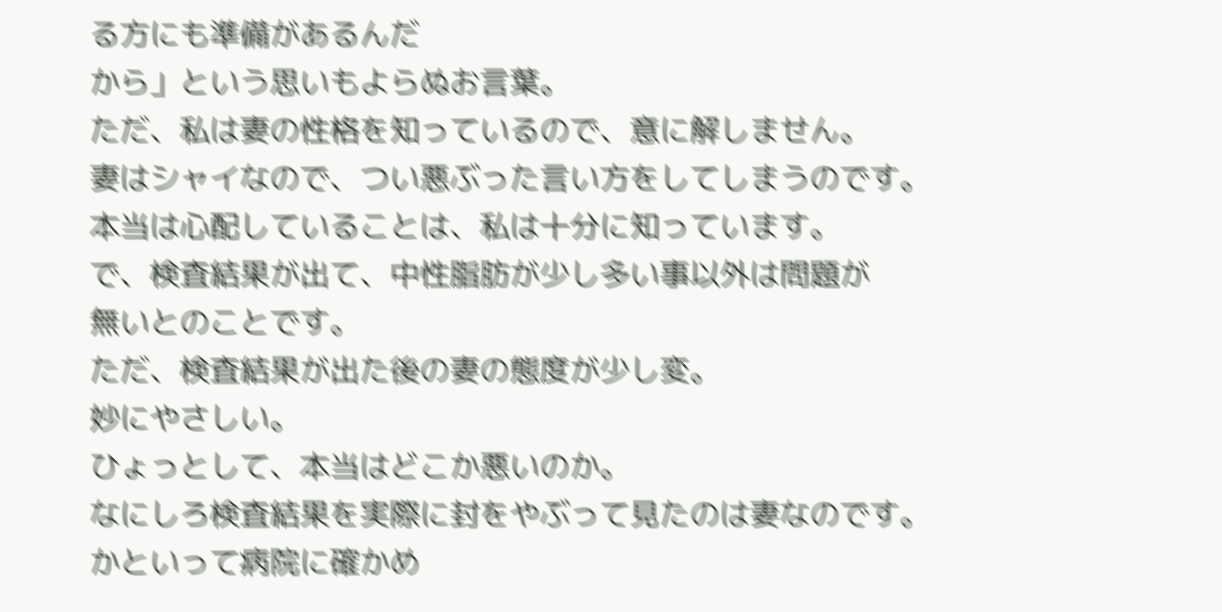る方にも準備があるんだ
から」という思いもよらぬお言葉。
ただ、私は妻の性格を知っているので、意に解しません。
妻はシャイなので、つい悪ぶった言い方をしてしまうのです。
本当は心配していることは、私は十分に知っています。
で、検査結果が出て、中性脂肪が少し多い事以外は問題が
無いとのことです。
ただ、検査結果が出た後の妻の態度が少し変。
妙にやさしい。
ひょっとして、本当はどこか悪いのか。
なにしろ検査結果を実際に封をやぶって見たのは妻なのです。
かといって病院に確かめ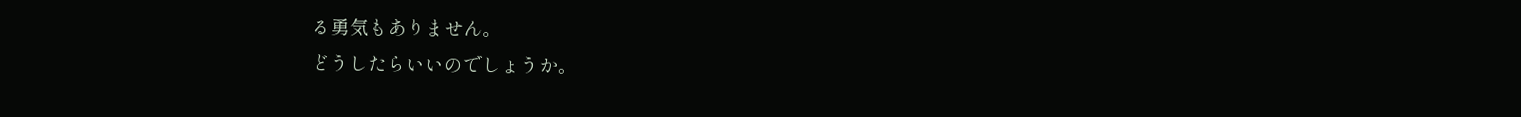る勇気もありません。
どうしたらいいのでしょうか。